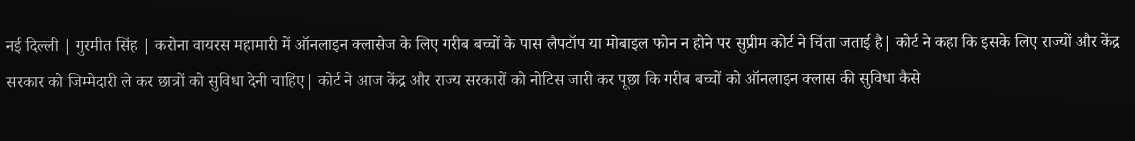नई दिल्ली | गुरमीत सिंह | करोना वायरस महामारी में ऑनलाइन क्लासेज के लिए गरीब बच्चों के पास लैपटॉप या मोबाइल फोन न होने पर सुप्रीम कोर्ट ने चिंता जताई है| कोर्ट ने कहा कि इसके लिए राज्यों और केंद्र सरकार को जिम्मेदारी ले कर छात्रों को सुविधा देनी चाहिए| कोर्ट ने आज केंद्र और राज्य सरकारों को नोटिस जारी कर पूछा कि गरीब बच्चों को ऑनलाइन क्लास की सुविधा कैसे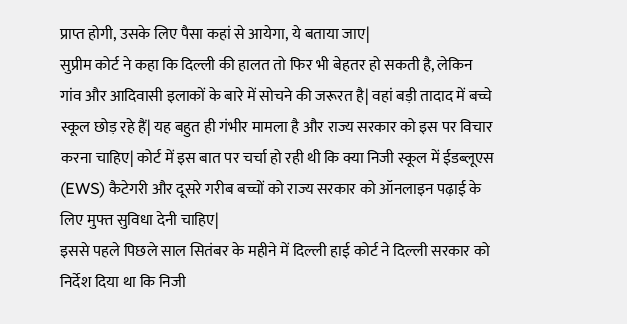प्राप्त होगी, उसके लिए पैसा कहां से आयेगा, ये बताया जाए|
सुप्रीम कोर्ट ने कहा कि दिल्ली की हालत तो फिर भी बेहतर हो सकती है, लेकिन गांव और आदिवासी इलाकों के बारे में सोचने की जरूरत है| वहां बड़ी तादाद में बच्चे स्कूल छोड़ रहे हैं| यह बहुत ही गंभीर मामला है और राज्य सरकार को इस पर विचार करना चाहिए| कोर्ट में इस बात पर चर्चा हो रही थी कि क्या निजी स्कूल में ईडब्लूएस (EWS) कैटेगरी और दूसरे गरीब बच्चों को राज्य सरकार को ऑनलाइन पढ़ाई के लिए मुफ्त सुविधा देनी चाहिए|
इससे पहले पिछले साल सितंबर के महीने में दिल्ली हाई कोर्ट ने दिल्ली सरकार को निर्देश दिया था कि निजी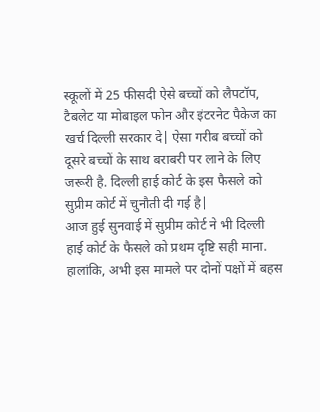स्कूलों में 25 फीसदी ऐसे बच्चों को लैपटॉप, टैबलेट या मोबाइल फोन और इंटरनेट पैकेज का खर्च दिल्ली सरकार दे| ऐसा गरीब बच्चों को दूसरे बच्चों के साथ बराबरी पर लाने के लिए जरूरी है. दिल्ली हाई कोर्ट के इस फैसले को सुप्रीम कोर्ट में चुनौती दी गई है|
आज हुई सुनवाई में सुप्रीम कोर्ट ने भी दिल्ली हाई कोर्ट के फैसले को प्रथम दृष्टि सही माना. हालांकि, अभी इस मामले पर दोनों पक्षों में बहस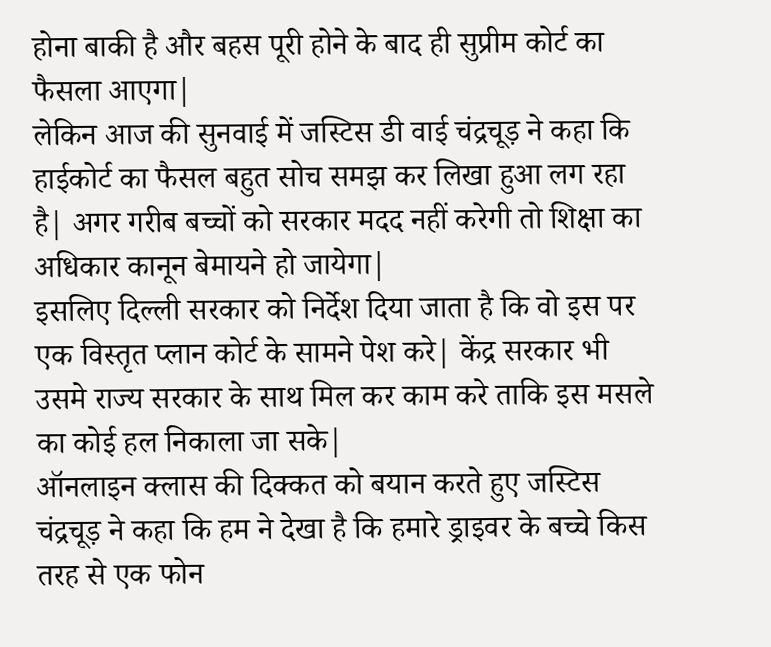होना बाकी है और बहस पूरी होने के बाद ही सुप्रीम कोर्ट का फैसला आएगा|
लेकिन आज की सुनवाई में जस्टिस डी वाई चंद्रचूड़ ने कहा कि हाईकोर्ट का फैसल बहुत सोच समझ कर लिखा हुआ लग रहा है| अगर गरीब बच्चों को सरकार मदद नहीं करेगी तो शिक्षा का अधिकार कानून बेमायने हो जायेगा|
इसलिए दिल्ली सरकार को निर्देश दिया जाता है कि वो इस पर एक विस्तृत प्लान कोर्ट के सामने पेश करे| केंद्र सरकार भी उसमे राज्य सरकार के साथ मिल कर काम करे ताकि इस मसले का कोई हल निकाला जा सके|
ऑनलाइन क्लास की दिक्कत को बयान करते हुए जस्टिस चंद्रचूड़ ने कहा कि हम ने देखा है कि हमारे ड्राइवर के बच्चे किस तरह से एक फोन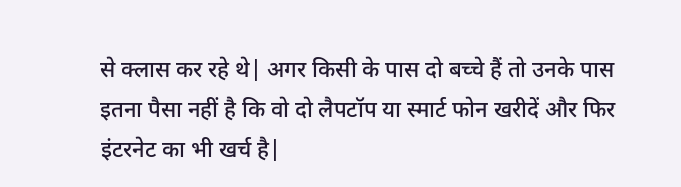से क्लास कर रहे थे| अगर किसी के पास दो बच्चे हैं तो उनके पास इतना पैसा नहीं है कि वो दो लैपटॉप या स्मार्ट फोन खरीदें और फिर इंटरनेट का भी खर्च है|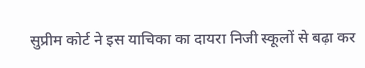सुप्रीम कोर्ट ने इस याचिका का दायरा निजी स्कूलों से बढ़ा कर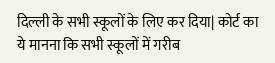दिल्ली के सभी स्कूलों के लिए कर दिया| कोर्ट का ये मानना कि सभी स्कूलों में गरीब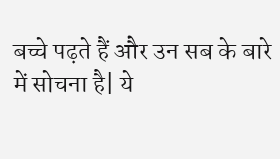बच्चे पढ़ते हैं और उन सब के बारे में सोचना है| ये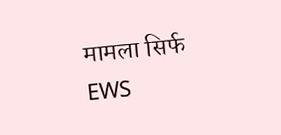मामला सिर्फ EWS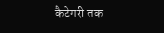कैटेगरी तक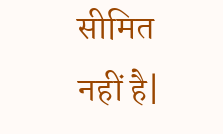सीमित नहीं है|